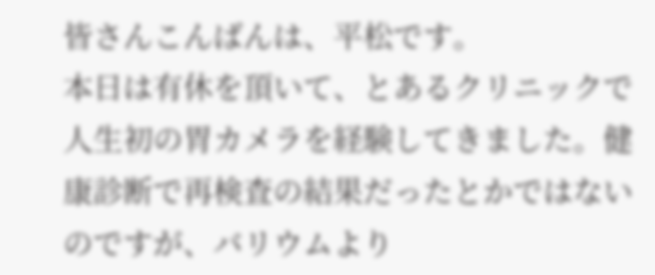皆さんこんばんは、平松です。
本日は有休を頂いて、とあるクリニックで人生初の胃カメラを経験してきました。健康診断で再検査の結果だったとかではないのですが、バリウムより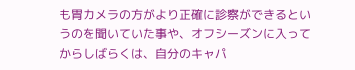も胃カメラの方がより正確に診察ができるというのを聞いていた事や、オフシーズンに入ってからしばらくは、自分のキャパ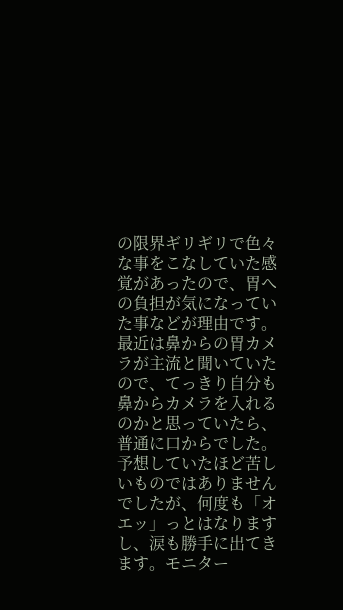の限界ギリギリで色々な事をこなしていた感覚があったので、胃への負担が気になっていた事などが理由です。
最近は鼻からの胃カメラが主流と聞いていたので、てっきり自分も鼻からカメラを入れるのかと思っていたら、普通に口からでした。予想していたほど苦しいものではありませんでしたが、何度も「オエッ」っとはなりますし、涙も勝手に出てきます。モニター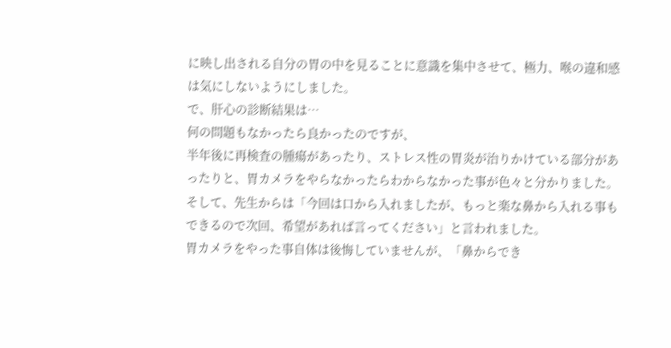に映し出される自分の胃の中を見ることに意識を集中させて、極力、喉の違和感は気にしないようにしました。
で、肝心の診断結果は…
何の問題もなかったら良かったのですが、
半年後に再検査の腫瘍があったり、ストレス性の胃炎が治りかけている部分があったりと、胃カメラをやらなかったらわからなかった事が色々と分かりました。
そして、先生からは「今回は口から入れましたが、もっと楽な鼻から入れる事もできるので次回、希望があれば言ってください」と言われました。
胃カメラをやった事自体は後悔していませんが、「鼻からでき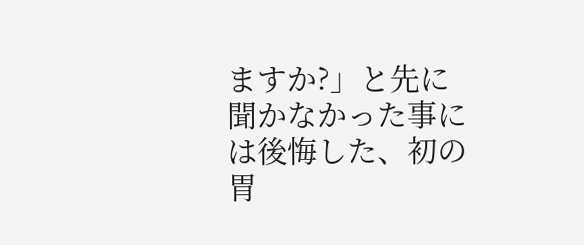ますか?」と先に聞かなかった事には後悔した、初の胃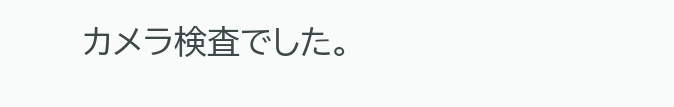カメラ検査でした。